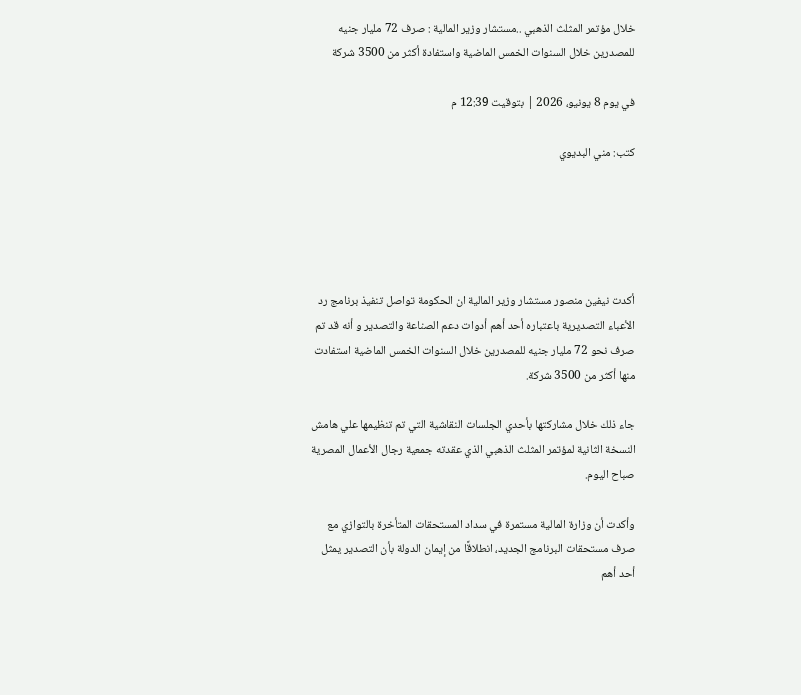خلال مؤتمر المثلث الذهبي ..مستشار وزير المالية : صرف 72 مليار جنيه للمصدرين خلال السنوات الخمس الماضية واستفادة أكثر من 3500 شركة

في يوم 8 يونيو، 2026 | بتوقيت 12:39 م

كتب: مني البديوي





أكدت نيفين منصور مستشار وزير المالية ان الحكومة تواصل تنفيذ برنامج رد الأعباء التصديرية باعتباره أحد أهم أدوات دعم الصناعة والتصدير و أنه قد تم صرف نحو 72 مليار جنيه للمصدرين خلال السنوات الخمس الماضية استفادت منها أكثر من 3500 شركة.

جاء ذلك خلال مشاركتها بأحدي الجلسات النقاشية التي تم تنظيمها علي هامش النسخة الثانية لمؤتمر المثلث الذهبي الذي عقدته جمعية رجال الأعمال المصرية صباح اليوم.

وأكدت أن وزارة المالية مستمرة في سداد المستحقات المتأخرة بالتوازي مع صرف مستحقات البرنامج الجديد، انطلاقًا من إيمان الدولة بأن التصدير يمثل أحد أهم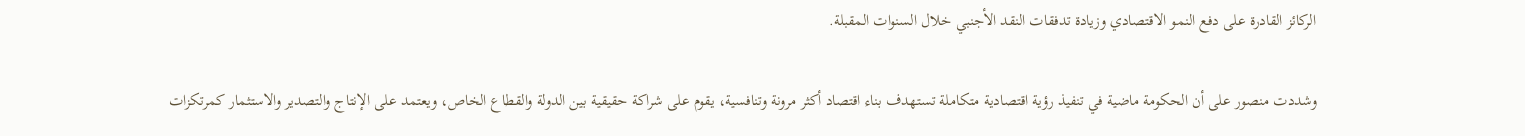الركائز القادرة على دفع النمو الاقتصادي وزيادة تدفقات النقد الأجنبي خلال السنوات المقبلة.

وشددت منصور على أن الحكومة ماضية في تنفيذ رؤية اقتصادية متكاملة تستهدف بناء اقتصاد أكثر مرونة وتنافسية، يقوم على شراكة حقيقية بين الدولة والقطاع الخاص، ويعتمد على الإنتاج والتصدير والاستثمار كمرتكزات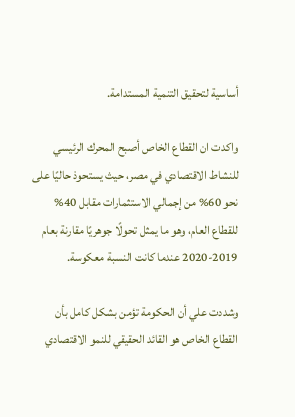أساسية لتحقيق التنمية المستدامة.

واكدت ان القطاع الخاص أصبح المحرك الرئيسي للنشاط الاقتصادي في مصر، حيث يستحوذ حاليًا على نحو 60% من إجمالي الاستثمارات مقابل 40% للقطاع العام، وهو ما يمثل تحولًا جوهريًا مقارنة بعام 2019-2020 عندما كانت النسبة معكوسة.

وشددت علي أن الحكومة تؤمن بشكل كامل بأن القطاع الخاص هو القائد الحقيقي للنمو الاقتصادي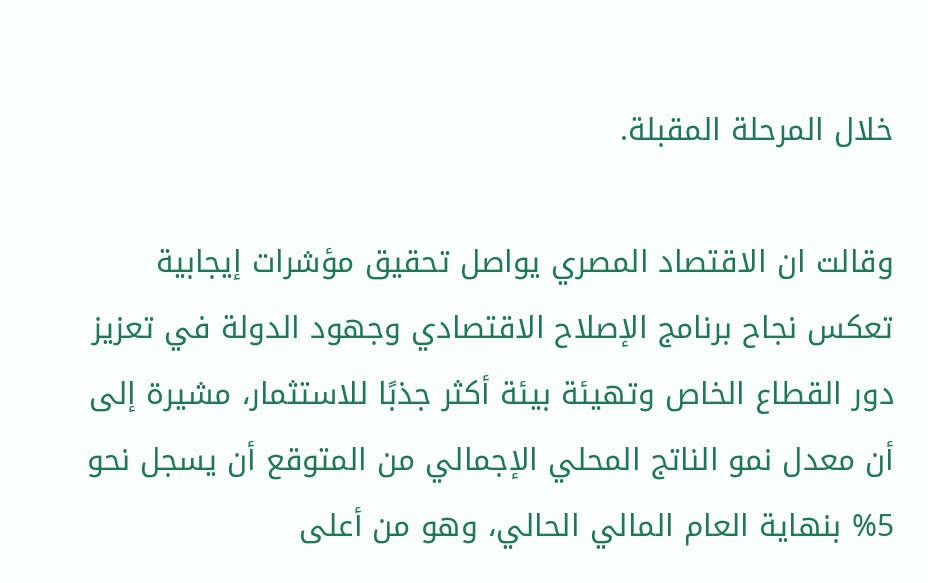خلال المرحلة المقبلة.

وقالت ان الاقتصاد المصري يواصل تحقيق مؤشرات إيجابية تعكس نجاح برنامج الإصلاح الاقتصادي وجهود الدولة في تعزيز دور القطاع الخاص وتهيئة بيئة أكثر جذبًا للاستثمار، مشيرة إلى أن معدل نمو الناتج المحلي الإجمالي من المتوقع أن يسجل نحو 5% بنهاية العام المالي الحالي، وهو من أعلى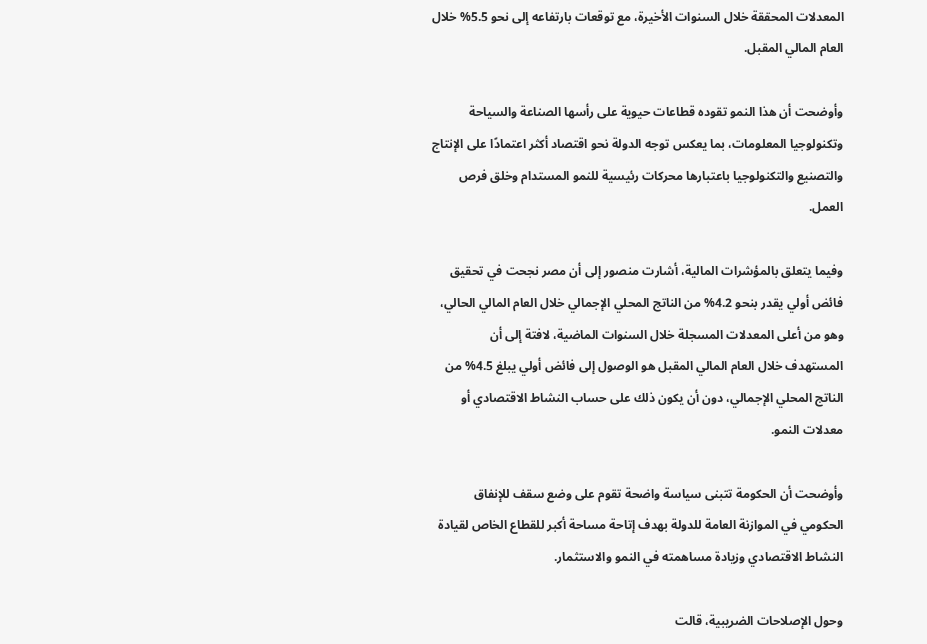المعدلات المحققة خلال السنوات الأخيرة، مع توقعات بارتفاعه إلى نحو 5.5% خلال العام المالي المقبل.

وأوضحت أن هذا النمو تقوده قطاعات حيوية على رأسها الصناعة والسياحة وتكنولوجيا المعلومات، بما يعكس توجه الدولة نحو اقتصاد أكثر اعتمادًا على الإنتاج والتصنيع والتكنولوجيا باعتبارها محركات رئيسية للنمو المستدام وخلق فرص العمل.

وفيما يتعلق بالمؤشرات المالية، أشارت منصور إلى أن مصر نجحت في تحقيق فائض أولي يقدر بنحو 4.2% من الناتج المحلي الإجمالي خلال العام المالي الحالي، وهو من أعلى المعدلات المسجلة خلال السنوات الماضية، لافتة إلى أن المستهدف خلال العام المالي المقبل هو الوصول إلى فائض أولي يبلغ 4.5% من الناتج المحلي الإجمالي، دون أن يكون ذلك على حساب النشاط الاقتصادي أو معدلات النمو.

وأوضحت أن الحكومة تتبنى سياسة واضحة تقوم على وضع سقف للإنفاق الحكومي في الموازنة العامة للدولة بهدف إتاحة مساحة أكبر للقطاع الخاص لقيادة النشاط الاقتصادي وزيادة مساهمته في النمو والاستثمار.

وحول الإصلاحات الضريبية، قالت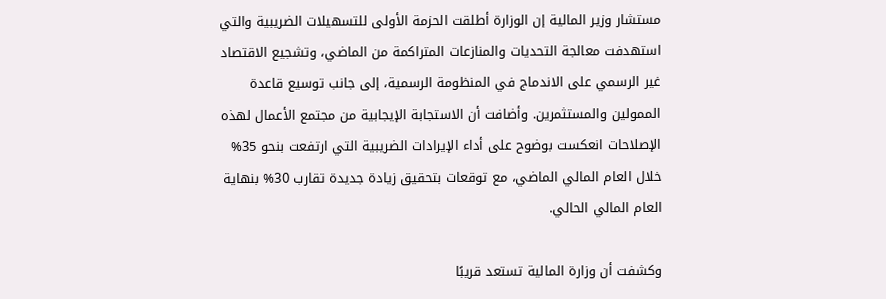مستشار وزير المالية إن الوزارة أطلقت الحزمة الأولى للتسهيلات الضريبية والتي استهدفت معالجة التحديات والمنازعات المتراكمة من الماضي، وتشجيع الاقتصاد غير الرسمي على الاندماج في المنظومة الرسمية، إلى جانب توسيع قاعدة الممولين والمستثمرين. وأضافت أن الاستجابة الإيجابية من مجتمع الأعمال لهذه الإصلاحات انعكست بوضوح على أداء الإيرادات الضريبية التي ارتفعت بنحو 35% خلال العام المالي الماضي، مع توقعات بتحقيق زيادة جديدة تقارب 30% بنهاية العام المالي الحالي.

وكشفت أن وزارة المالية تستعد قريبًا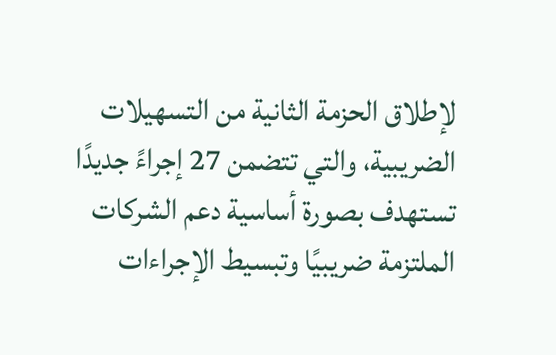لإطلاق الحزمة الثانية من التسهيلات الضريبية، والتي تتضمن 27 إجراءً جديدًا تستهدف بصورة أساسية دعم الشركات الملتزمة ضريبيًا وتبسيط الإجراءات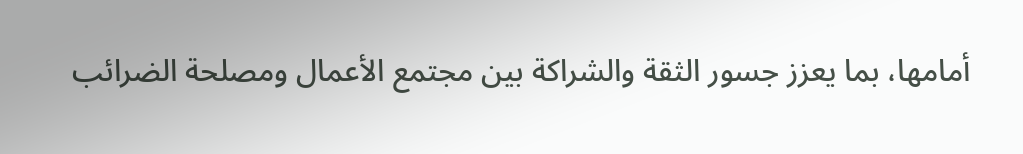أمامها، بما يعزز جسور الثقة والشراكة بين مجتمع الأعمال ومصلحة الضرائب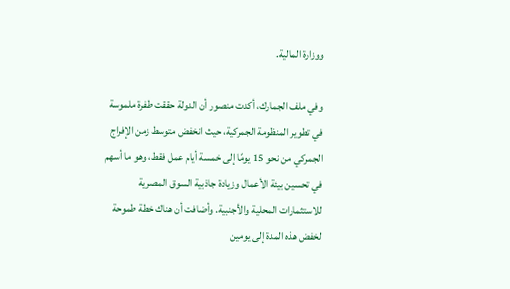ووزارة المالية.

وفي ملف الجمارك، أكدت منصور أن الدولة حققت طفرة ملموسة في تطوير المنظومة الجمركية، حيث انخفض متوسط زمن الإفراج الجمركي من نحو 15 يومًا إلى خمسة أيام عمل فقط، وهو ما أسهم في تحسين بيئة الأعمال وزيادة جاذبية السوق المصرية للاستثمارات المحلية والأجنبية. وأضافت أن هناك خطة طموحة لخفض هذه المدة إلى يومين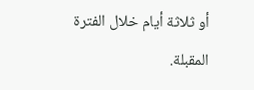أو ثلاثة أيام خلال الفترة المقبلة.